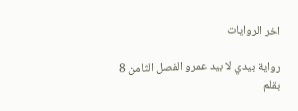اخر الروايات

رواية بيدي لا بيد عمرو الفصل الثامن 8 بقلم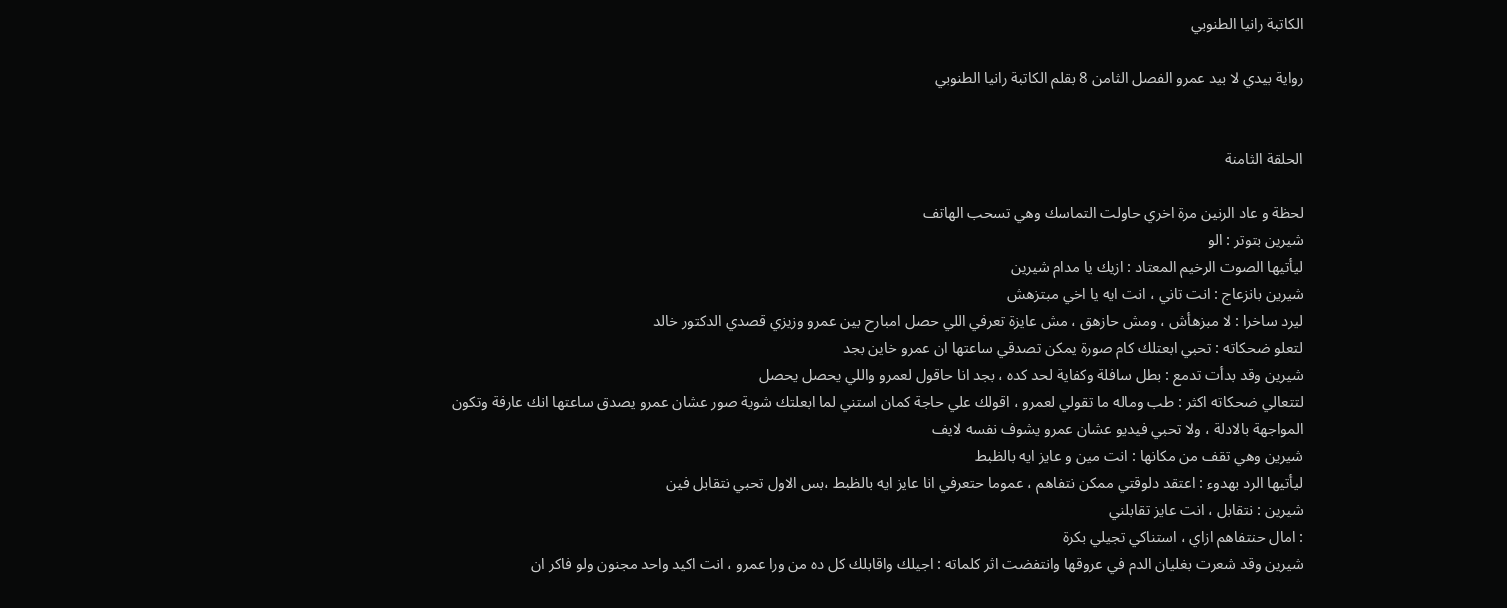الكاتبة رانيا الطنوبي

رواية بيدي لا بيد عمرو الفصل الثامن 8 بقلم الكاتبة رانيا الطنوبي


الحلقة الثامنة

لحظة و عاد الرنين مرة اخري حاولت التماسك وهي تسحب الهاتف
شيرين بتوتر : الو
ليأتيها الصوت الرخيم المعتاد : ازيك يا مدام شيرين
شيرين بانزعاج : انت تاني ، انت ايه يا اخي مبتزهش
ليرد ساخرا : لا مبزهأش ، ومش حازهق ، مش عايزة تعرفي اللي حصل امبارح بين عمرو وزيزي قصدي الدكتور خالد
لتعلو ضحكاته : تحبي ابعتلك كام صورة يمكن تصدقي ساعتها ان عمرو خاين بجد
شيرين وقد بدأت تدمع : بطل سافلة وكفاية لحد كده ، بجد انا حاقول لعمرو واللي يحصل يحصل
لتتعالي ضحكاته اكثر : طب وماله ما تقولي لعمرو ، اقولك علي حاجة كمان استني لما ابعلتك شوية صور عشان عمرو يصدق ساعتها انك عارفة وتكون المواجهة بالادلة ، ولا تحبي فيديو عشان عمرو يشوف نفسه لايف
شيرين وهي تقف من مكانها : انت مين و عايز ايه بالظبط
ليأتيها الرد بهدوء : اعتقد دلوقتي ممكن نتفاهم ، عموما حتعرفي انا عايز ايه بالظبط ،بس الاول تحبي نتقابل فين
شيرين : نتقابل ، انت عايز تقابلني
: امال حنتفاهم ازاي ، استناكي تجيلي بكرة
شيرين وقد شعرت بغليان الدم في عروقها وانتفضت اثر كلماته : اجيلك واقابلك كل ده من ورا عمرو ، انت اكيد واحد مجنون ولو فاكر ان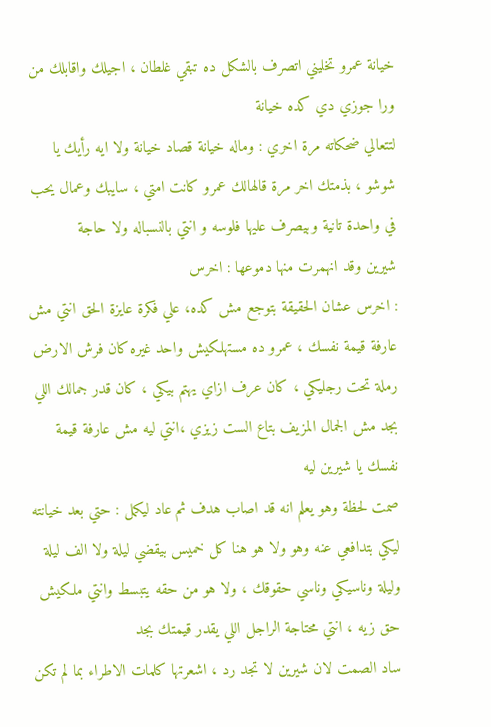خيانة عمرو تخليني اتصرف بالشكل ده تبقي غلطان ، اجيلك واقابلك من ورا جوزي دي كده خيانة
لتتعالي ضحكاته مرة اخري : وماله خيانة قصاد خيانة ولا ايه رأيك يا شوشو ، بذمتك اخر مرة قالهالك عمرو كانت امتي ، سايبك وعمال يحب في واحدة تانية وبيصرف عليها فلوسه و انتي بالنسباله ولا حاجة
شيرين وقد انهمرت منها دموعها : اخرس
: اخرس عشان الحقيقة بتوجع مش كده، علي فكرة عايزة الحق انتي مش عارفة قيمة نفسك ، عمرو ده مستهلكيش واحد غيره كان فرش الارض رملة تحت رجليكي ، كان عرف ازاي يهتم بيكي ، كان قدر جمالك اللي بجد مش الجمال المزيف بتاع الست زيزي ،انتي ليه مش عارفة قيمة نفسك يا شيرين ليه
صمت لحظة وهو يعلم انه قد اصاب هدف ثم عاد ليكمل : حتي بعد خيانته ليكي بتدافعي عنه وهو ولا هو هنا كل خميس بيقضي ليلة ولا الف ليلة وليلة وناسيكي وناسي حقوقك ، ولا هو من حقه يتبسط وانتي ملكيش حق زيه ، انتي محتاجة الراجل اللي يقدر قيمتك بجد
ساد الصمت لان شيرين لا تجد رد ، اشعرتها كلمات الاطراء بما لم تكن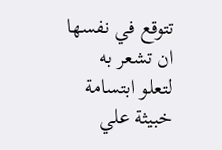تتوقع في نفسها ان تشعر به
لتعلو ابتسامة خبيثة علي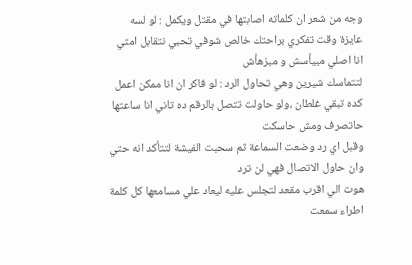وجه من شعر ان كلماته اصابتها في مقتل ويكمل : لو لسه عايزة وقت تفكري براحتك خالص شوفي تحبي نتقابل امتي انا اصلي مبيأسش و مبزهأش
لتتماسك شيرين وهي تحاول الرد : لو فاكر ان انا ممكن اعمل كده تبقي غلطان ،ولو حاولت تتصل بالرقم ده تاني انا ساعتها حاتصرف ومش حاسكت
وقبل اي رد وضعت السماعة ثم سحبت الفيشة لتتأكد انه حتي وان حاول الاتصال فهي لن ترد
هوت الي اقرب مقعد لتجلس عليه ليعاد علي مسامعها كل كلمة اطراء سمعت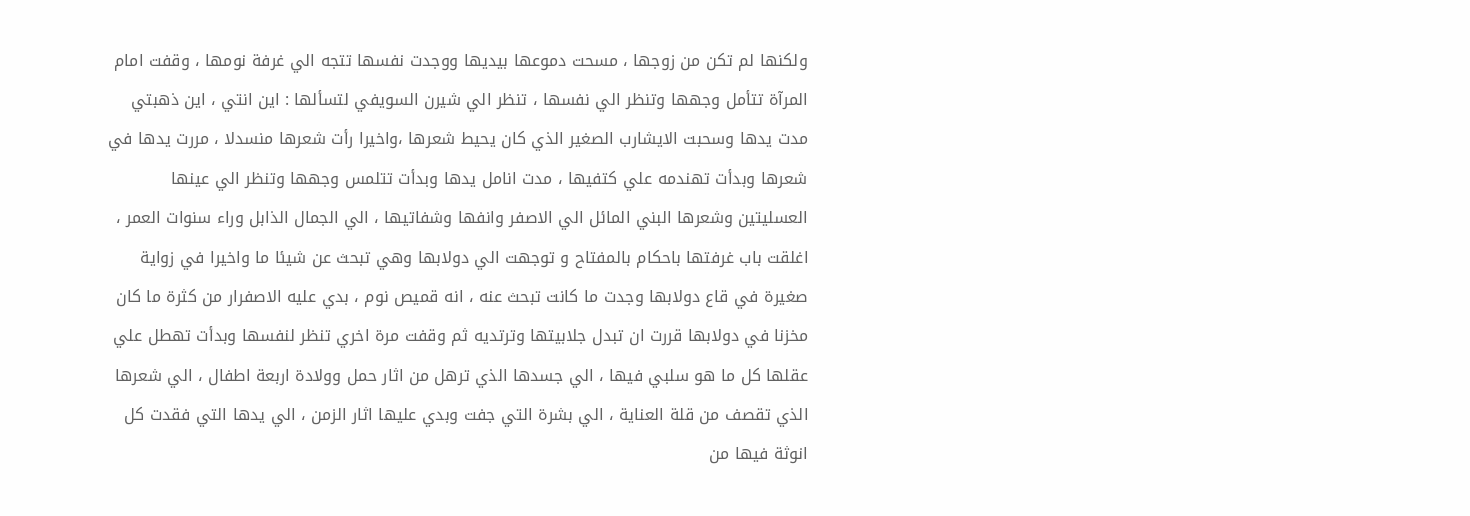ولكنها لم تكن من زوجها ، مسحت دموعها بيديها ووجدت نفسها تتجه الي غرفة نومها ، وقفت امام المرآة تتأمل وجهها وتنظر الي نفسها ، تنظر الي شيرن السويفي لتسألها : اين انتي ، اين ذهبتي
مدت يدها وسحبت الايشارب الصغير الذي كان يحيط شعرها ،واخيرا رأت شعرها منسدلا ، مررت يدها في شعرها وبدأت تهندمه علي كتفيها ، مدت انامل يدها وبدأت تتلمس وجهها وتنظر الي عينها العسليتين وشعرها البني المائل الي الاصفر وانفها وشفاتيها ، الي الجمال الذابل وراء سنوات العمر ، اغلقت باب غرفتها باحكام بالمفتاح و توجهت الي دولابها وهي تبحث عن شيئا ما واخيرا في زواية صغيرة في قاع دولابها وجدت ما كانت تبحث عنه ، انه قميص نوم ، بدي عليه الاصفرار من كثرة ما كان مخزنا في دولابها قررت ان تبدل جلابيتها وترتديه ثم وقفت مرة اخري تنظر لنفسها وبدأت تهطل علي عقلها كل ما هو سلبي فيها ، الي جسدها الذي ترهل من اثار حمل وولادة اربعة اطفال ، الي شعرها الذي تقصف من قلة العناية ، الي بشرة التي جفت وبدي عليها اثار الزمن ، الي يدها التي فقدت كل انوثة فيها من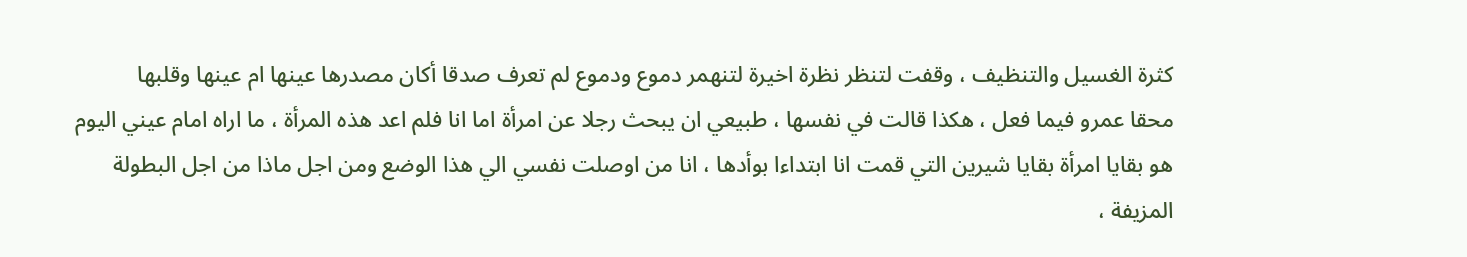كثرة الغسيل والتنظيف ، وقفت لتنظر نظرة اخيرة لتنهمر دموع ودموع لم تعرف صدقا أكان مصدرها عينها ام عينها وقلبها
محقا عمرو فيما فعل ، هكذا قالت في نفسها ، طبيعي ان يبحث رجلا عن امرأة اما انا فلم اعد هذه المرأة ، ما اراه امام عيني اليوم هو بقايا امرأة بقايا شيرين التي قمت انا ابتداءا بوأدها ، انا من اوصلت نفسي الي هذا الوضع ومن اجل ماذا من اجل البطولة المزيفة ،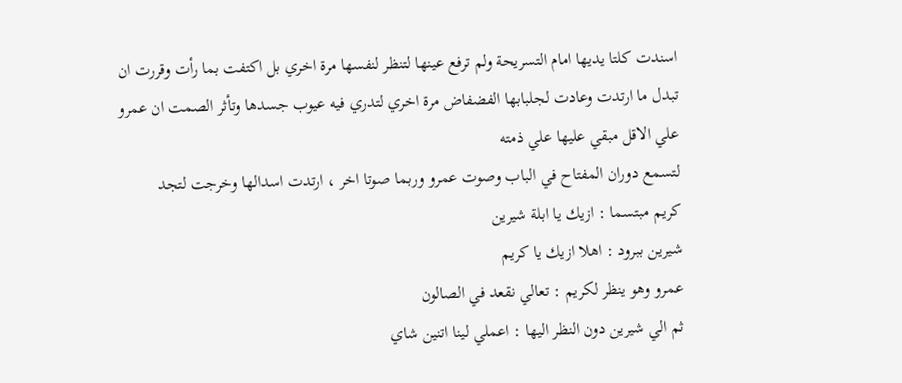اسندت كلتا يديها امام التسريحة ولم ترفع عينها لتنظر لنفسها مرة اخري بل اكتفت بما رأت وقررت ان تبدل ما ارتدت وعادت لجلبابها الفضفاض مرة اخري لتدري فيه عيوب جسدها وتأثر الصمت ان عمرو علي الاقل مبقي عليها علي ذمته
لتسمع دوران المفتاح في الباب وصوت عمرو وربما صوتا اخر ، ارتدت اسدالها وخرجت لتجد
كريم مبتسما : ازيك يا ابلة شيرين
شيرين ببرود : اهلا ازيك يا كريم
عمرو وهو ينظر لكريم : تعالي نقعد في الصالون
ثم الي شيرين دون النظر اليها : اعملي لينا اتنين شاي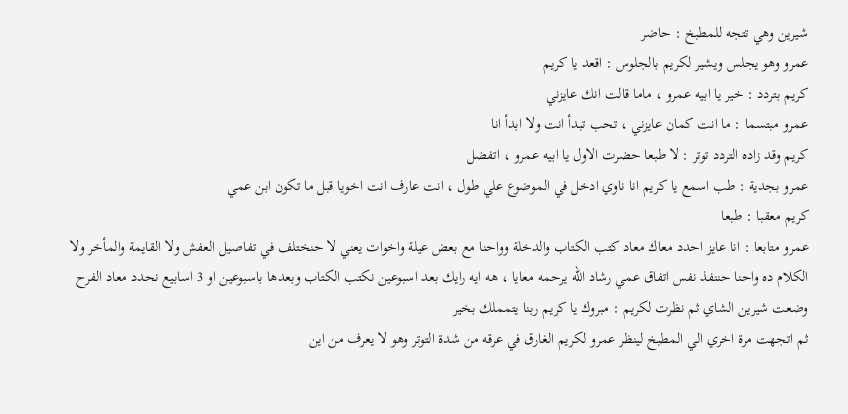شيرين وهي تتجه للمطبخ : حاضر
عمرو وهو يجلس ويشير لكريم بالجلوس : اقعد يا كريم
كريم بتردد : خير يا ابيه عمرو ، ماما قالت انك عايزني
عمرو مبتسما : ما انت كمان عايزني ، تحب تبدأ انت ولا ابدأ انا
كريم وقد زاده التردد توتر : لا طبعا حضرت الاول يا ابيه عمرو ، اتفضل
عمرو بجدية : طب اسمع يا كريم انا ناوي ادخل في الموضوع علي طول ، انت عارف انت اخويا قبل ما تكون ابن عمي
كريم معقبا : طبعا
عمرو متابعا : انا عايز احدد معاك معاد كتب الكتاب والدخلة وواحنا مع بعض عيلة واخوات يعني لا حنختلف في تفاصيل العفش ولا القايمة والمأخر ولا الكلام ده واحنا حننفذ نفس اتفاق عمي رشاد الله يرحمه معايا ، هه ايه رايك بعد اسبوعين نكتب الكتاب وبعدها باسبوعين او 3 اسابيع نحدد معاد الفرح
وضعت شيرين الشاي ثم نظرت لكريم : مبروك يا كريم ربنا يتمملك بخير
ثم اتجهت مرة اخري الي المطبخ لينظر عمرو لكريم الغارق في عرقه من شدة التوتر وهو لا يعرف من اين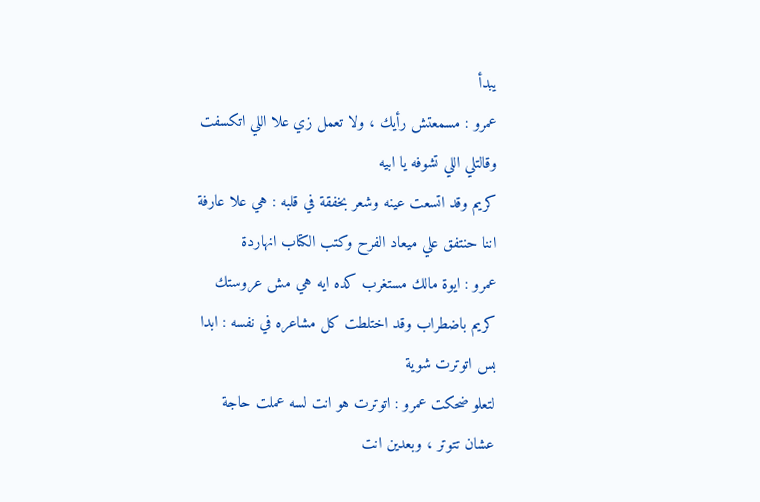يبدأ
عمرو : مسمعتش رأيك ، ولا تعمل زي علا اللي اتكسفت وقالتلي اللي تشوفه يا ابيه
كريم وقد اتسعت عينه وشعر بخفقة في قلبه : هي علا عارفة اننا حنتفق علي ميعاد الفرح وكتب الكتاب انهاردة
عمرو : ايوة مالك مستغرب كده ايه هي مش عروستك
كريم باضطراب وقد اختلطت كل مشاعره في نفسه : ابدا بس اتوترت شوية
لتعلو ضحكت عمرو : اتوترت هو انت لسه عملت حاجة عشان تتوتر ، وبعدين انت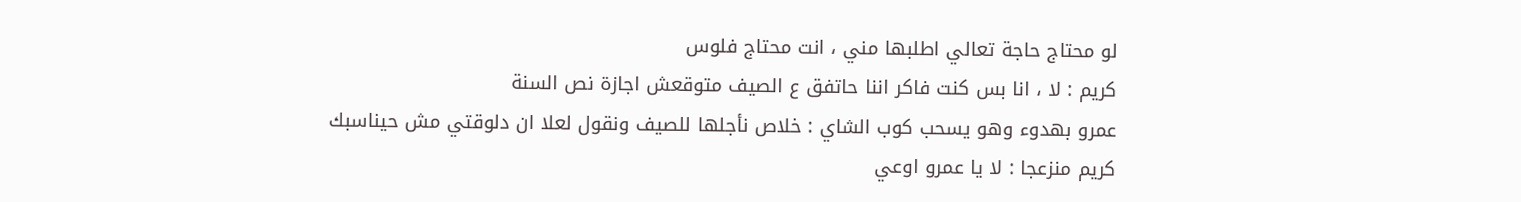لو محتاج حاجة تعالي اطلبها مني ، انت محتاج فلوس
كريم : لا ، انا بس كنت فاكر اننا حاتفق ع الصيف متوقعش اجازة نص السنة
عمرو بهدوء وهو يسحب كوب الشاي : خلاص نأجلها للصيف ونقول لعلا ان دلوقتي مش حيناسبك
كريم منزعجا : لا يا عمرو اوعي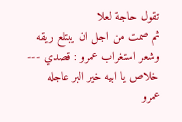تقول حاجة لعلا
ثم صمت من اجل ان يبتلع ريقه وشعر استغراب عمرو : قصدي --- خلاص يا ابيه خير البر عاجله
عمرو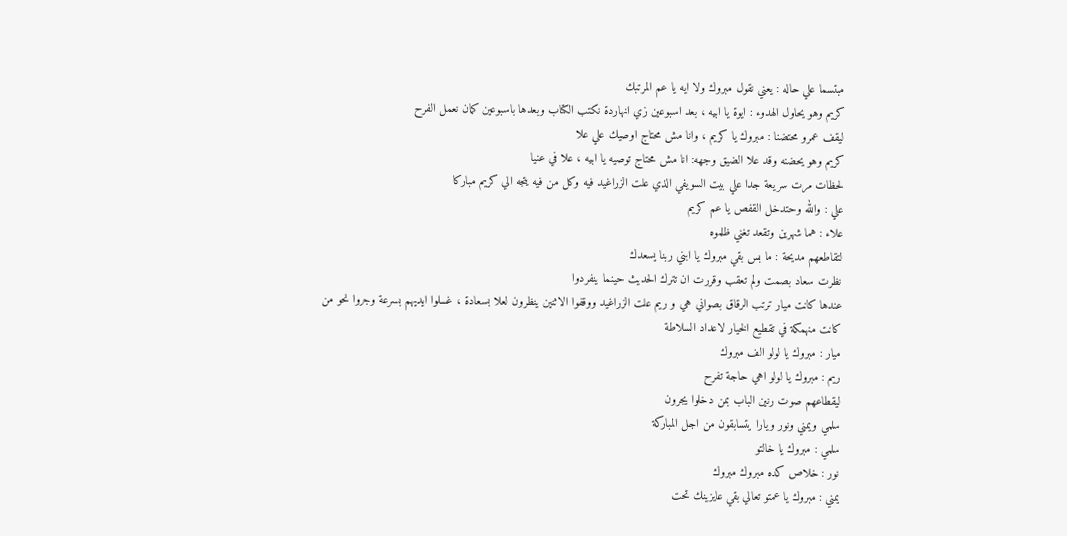مبتسما علي حاله : يعني نقول مبروك ولا ايه يا عم المرتبك
كريم وهو يحاول الهدوء : ايوة يا ابيه ، بعد اسبوعين زي انهاردة نكتب الكتاب وبعدها باسبوعين كمان نعمل الفرح
ليقف عمرو محتضنا : مبروك يا كريم ، وانا مش محتاج اوصيك علي علا
كريم وهو يحضنه وقد علا الضيق وجهه: انا مش محتاج توصيه يا ابيه ، علا في عنيا
لحظات مرت سريعة جدا علي بيت السويفي الذي علت الزراغيد فيه وكل من فيه يتجه الي كريم مباركا
علي : والله وحتدخل القفص يا عم كريم
علاء : هما شهرين وتقعد تغني ظلموه
لتقاطعهم مديحة : ما بس بقي مبروك يا ابني ربنا يسعدك
نظرت سعاد بصمت ولم تعقب وقررت ان تترك الحديث حينما ينفردوا
عندها كانت ميار ترتب الرقاق بصواني هي و ريم علت الزراغيد ووقفوا الاثنين ينظرون لعلا بسعادة ، غسلوا ايديهم بسرعة وجروا نحو من كانت منهمكة في تقطيع الخيار لاعداد السلاطة
ميار : مبروك يا لولو الف مبروك
ريم : مبروك يا لولو اهي حاجة تفرح
ليقطاعهم صوت رنين الباب بمن دخلوا يجرون
سلمي ويمني ونور ويارا يتسابقون من اجل المباركة
سلمي : مبروك يا خالتو
نور : خلاص كده مبروك مبروك
يمني : مبروك يا عمتو تعالي بقي عايزينك تحت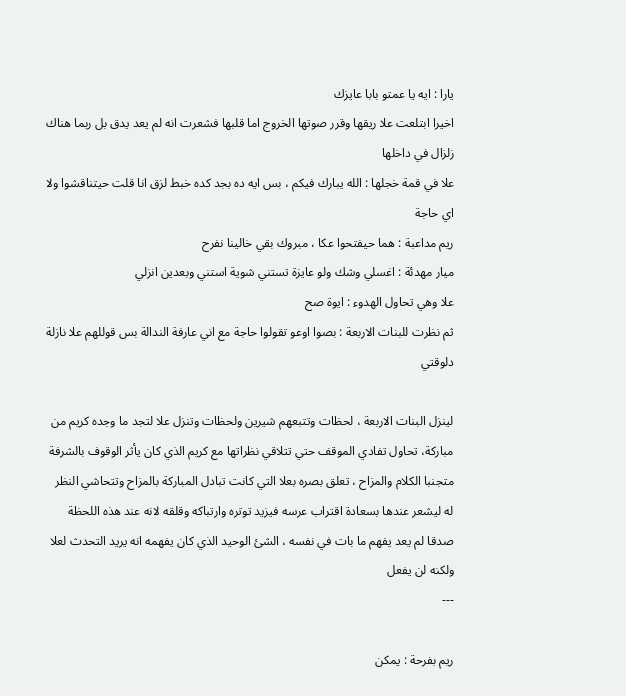يارا : ايه يا عمتو بابا عايزك
اخيرا ابتلعت علا ريقها وقرر صوتها الخروج اما قلبها فشعرت انه لم يعد يدق بل ربما هناك زلزال في داخلها
علا في قمة خجلها : الله يبارك فيكم ، بس ايه ده بجد كده خبط لزق انا قلت حيتناقشوا ولا اي حاجة
ريم مداعبة : هما حيفتحوا عكا ، مبروك بقي خالينا نفرح
ميار مهدئة : اغسلي وشك ولو عايزة تستني شوية استني وبعدين انزلي
علا وهي تحاول الهدوء : ايوة صح
ثم نظرت للبنات الاربعة : بصوا اوعو تقولوا حاجة مع اني عارفة الندالة بس قوللهم علا نازلة دلوقتي

لينزل البنات الاربعة ، لحظات وتتبعهم شيرين ولحظات وتنزل علا لتجد ما وجده كريم من مباركة، تحاول تفادي الموقف حتي تتلاقي نظراتها مع كريم الذي كان يأثر الوقوف بالشرفة متجنبا الكلام والمزاح ، تعلق بصره بعلا التي كانت تبادل المباركة بالمزاح وتتحاشي النظر له ليشعر عندها بسعادة اقتراب عرسه فيزيد توتره وارتباكه وقلقه لانه عند هذه اللحظة صدقا لم يعد يفهم ما بات في نفسه ، الشئ الوحيد الذي كان يفهمه انه يريد التحدث لعلا ولكنه لن يفعل
---

ريم بفرحة : يمكن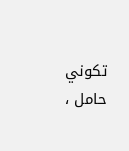تكوني حامل ،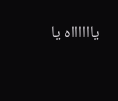يااااااه يا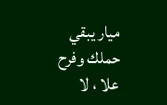ميار يبقي حملك وفرح علا ، لا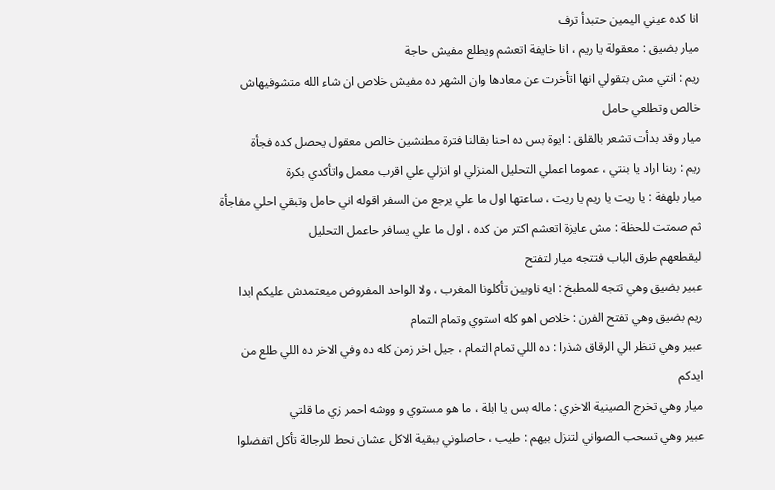انا كده عيني اليمين حتبدأ ترف
ميار بضيق : معقولة يا ريم ، انا خايفة اتعشم ويطلع مفيش حاجة
ريم : انتي مش بتقولي انها اتأخرت عن معادها وان الشهر ده مفيش خلاص ان شاء الله متشوفيهاش خالص وتطلعي حامل
ميار وقد بدأت تشعر بالقلق : ايوة بس ده احنا بقالنا فترة مطنشين خالص معقول يحصل كده فجأة
ريم : ربنا اراد يا بنتي ، عموما اعملي التحليل المنزلي او انزلي علي اقرب معمل واتأكدي بكرة
ميار بلهفة : يا ريت يا ريم يا ريت ، ساعتها اول ما علي يرجع من السفر اقوله اني حامل وتبقي احلي مفاجأة
ثم صمتت للحظة : مش عايزة اتعشم اكتر من كده ، اول ما علي يسافر حاعمل التحليل
ليقطعهم طرق الباب فتتجه ميار لتفتح
عبير بضيق وهي تتجه للمطبخ : ايه ناويين تأكلونا المغرب ، ولا الواحد المفروض ميعتمدش عليكم ابدا
ريم بضيق وهي تفتح الفرن : خلاص اهو كله استوي وتمام التمام
عبير وهي تنظر الي الرقاق شذرا : ده اللي تمام التمام ، جيل اخر زمن كله ده وفي الاخر ده اللي طلع من ايدكم
ميار وهي تخرج الصينية الاخري : ماله بس يا ابلة ، ما هو مستوي و ووشه احمر زي ما قلتي
عبير وهي تسحب الصواني لتنزل بيهم : طيب ، حاصلوني ببقية الاكل عشان نحط للرجالة تأكل اتفضلوا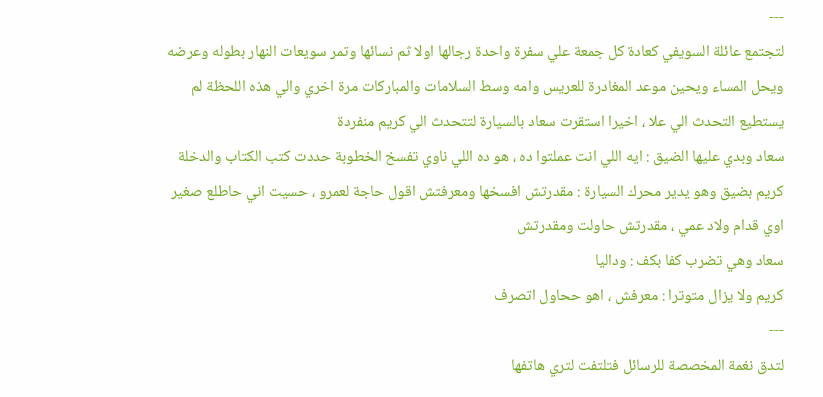---
لتجتمع عائلة السويفي كعادة كل جمعة علي سفرة واحدة رجالها اولا ثم نسائها وتمر سويعات النهار بطوله وعرضه ويحل المساء ويحين موعد المغادرة للعريس وامه وسط السلامات والمباركات مرة اخري والي هذه اللحظة لم يستطيع التحدث الي علا ، اخيرا استقرت سعاد بالسيارة لتتحدث الي كريم منفردة
سعاد وبدي عليها الضيق : ايه اللي انت عملتوا ده ، هو ده اللي ناوي تفسخ الخطوبة حددت كتب الكتاب والدخلة
كريم بضيق وهو يدير محرك السيارة : مقدرتش افسخها ومعرفتش اقول حاجة لعمرو ، حسيت اني حاطلع صغير اوي قدام ولاد عمي ، مقدرتش حاولت ومقدرتش
سعاد وهي تضرب كفا بكف : وداليا
كريم ولا يزال متوترا : معرفش ، اهو ححاول اتصرف
---
لتدق نغمة المخصصة للرسائل فتلتفت لتري هاتفها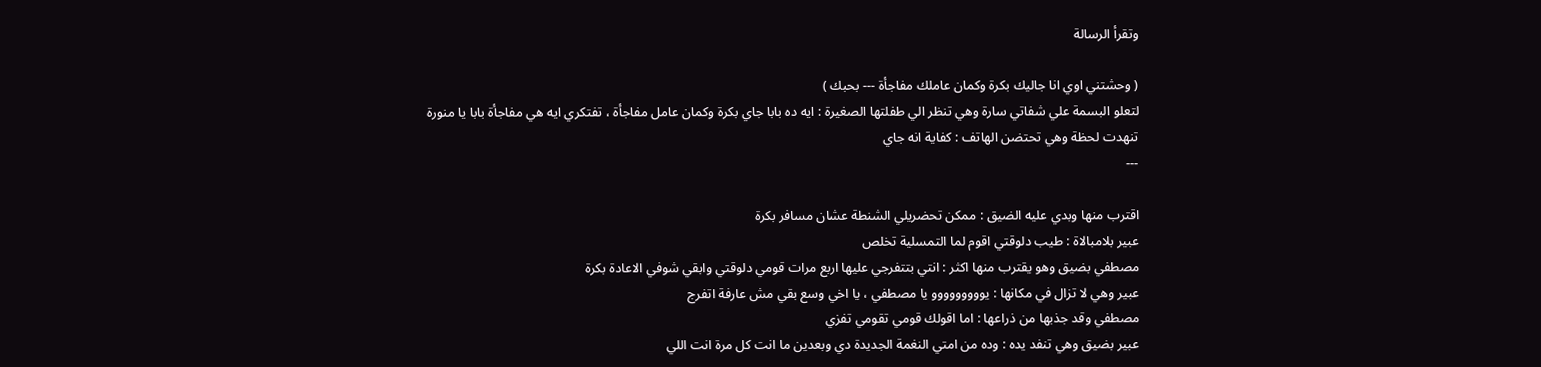وتقرأ الرسالة

( وحشتني اوي انا جاليك بكرة وكمان عاملك مفاجأة --- بحبك )
لتعلو البسمة علي شفاتي سارة وهي تنظر الي طفلتها الصغيرة : ايه ده بابا جاي بكرة وكمان عامل مفاجأة ، تفتكري ايه هي مفاجأة بابا يا منورة
تنهدت لحظة وهي تحتضن الهاتف : كفاية انه جاي
---

اقترب منها وبدي عليه الضيق : ممكن تحضريلي الشنطة عشان مسافر بكرة
عبير بلامبالاة : طيب دلوقتي اقوم لما التمسلية تخلص
مصطفي بضيق وهو يقترب منها اكثر : انتي بتتفرجي عليها اربع مرات قومي دلوقتي وابقي شوفي الاعادة بكرة
عبير وهي لا تزال في مكانها : يووووووووو يا مصطفي ، يا اخي وسع بقي مش عارفة اتفرج
مصطفي وقد جذبها من ذراعها : اما اقولك قومي تقومي تفزي
عبير بضيق وهي تنفد يده : وده من امتي النغمة الجديدة دي وبعدين ما انت كل مرة انت اللي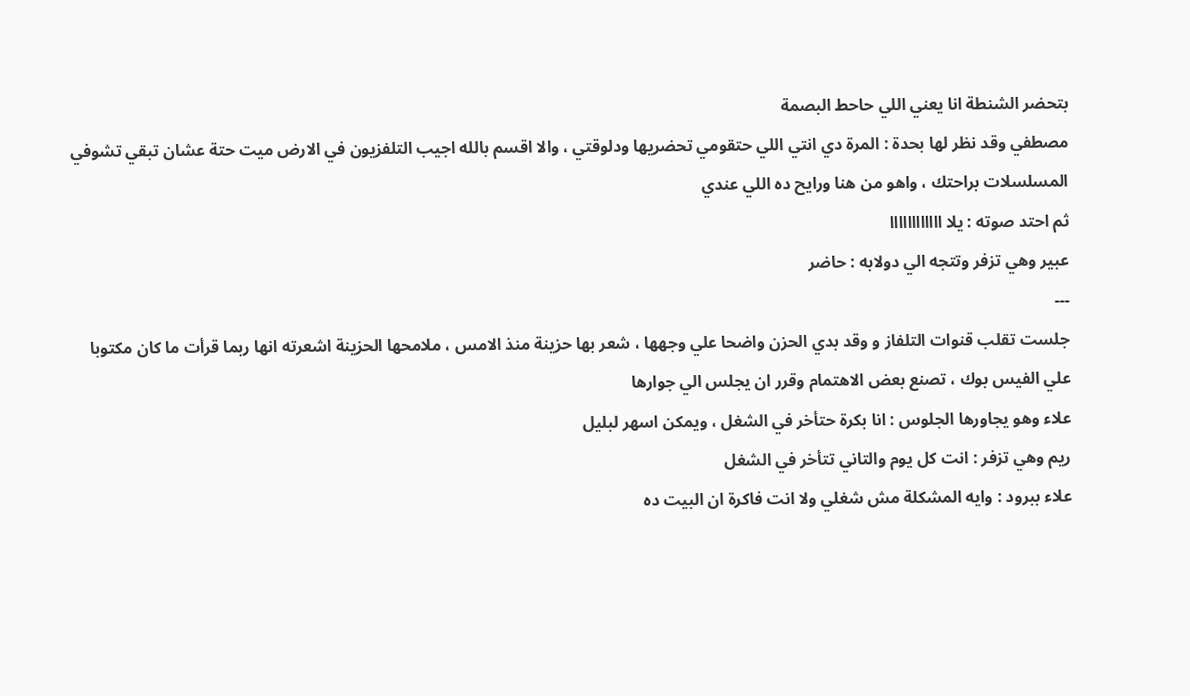بتحضر الشنطة انا يعني اللي حاحط البصمة
مصطفي وقد نظر لها بحدة : المرة دي انتي اللي حتقومي تحضريها ودلوقتي ، والا اقسم بالله اجيب التلفزيون في الارض ميت حتة عشان تبقي تشوفي المسلسلات براحتك ، واهو من هنا ورايح ده اللي عندي
ثم احتد صوته : يلا اااااااااااا
عبير وهي تزفر وتتجه الي دولابه : حاضر
---
جلست تقلب قنوات التلفاز و وقد بدي الحزن واضحا علي وجهها ، شعر بها حزينة منذ الامس ، ملامحها الحزينة اشعرته انها ربما قرأت ما كان مكتوبا علي الفيس بوك ، تصنع بعض الاهتمام وقرر ان يجلس الي جوارها
علاء وهو يجاورها الجلوس : انا بكرة حتأخر في الشغل ، ويمكن اسهر لبليل
ريم وهي تزفر : انت كل يوم والتاني تتأخر في الشغل
علاء ببرود : وايه المشكلة مش شغلي ولا انت فاكرة ان البيت ده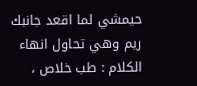حيمشي لما اقعد جانبك
ريم وهي تحاول انهاء الكلام : طب خلاص ،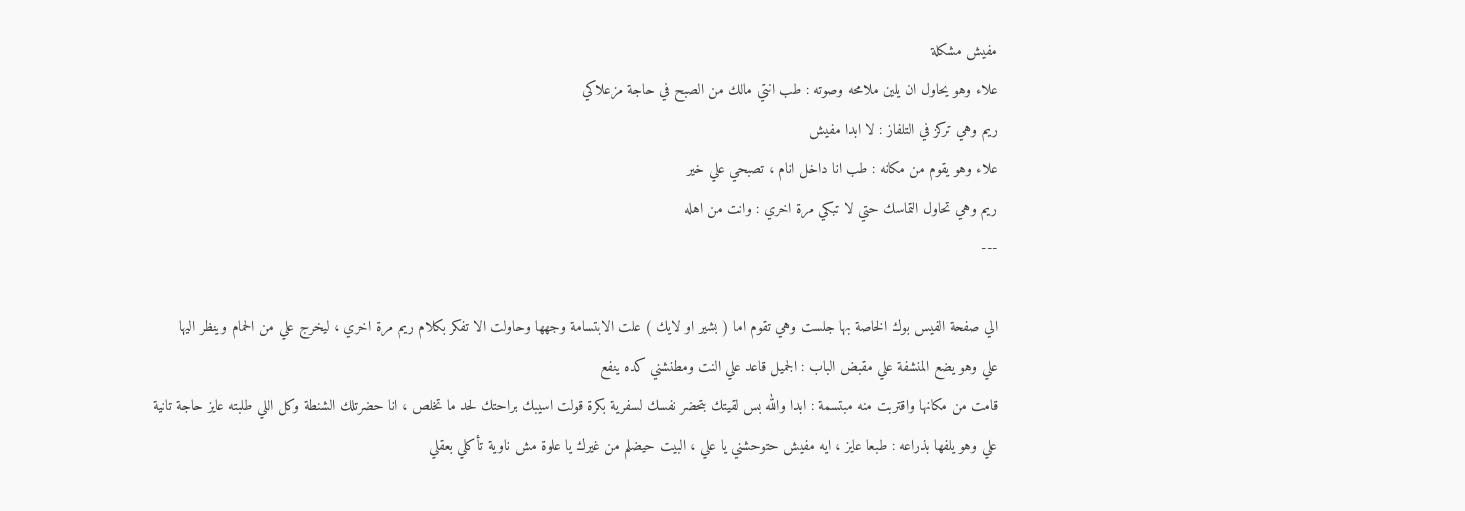مفيش مشكلة
علاء وهو يحاول ان يلين ملامحه وصوته : طب انتي مالك من الصبح في حاجة مزعلاكي
ريم وهي تركز في التلفاز : لا ابدا مفيش
علاء وهو يقوم من مكانه : طب انا داخل انام ، تصبحي علي خير
ريم وهي تحاول التماسك حتي لا تبكي مرة اخري : وانت من اهله
---

الي صفحة الفيس بوك الخاصة بها جلست وهي تقوم اما ( بشير او لايك ) علت الابتسامة وجهها وحاولت الا تفكر بكلام ريم مرة اخري ، ليخرج علي من الحمام وينظر اليها
علي وهو يضع المنشفة علي مقبض الباب : الجميل قاعد علي النت ومطنشني كده ينفع
قامت من مكانها واقتربت منه مبتسمة : ابدا والله بس لقيتك بتحضر نفسك لسفرية بكرة قولت اسيبك براحتك لحد ما تخلص ، انا حضرتلك الشنطة وكل اللي طلبته عايز حاجة تانية
علي وهو يلفها بذراعه : طبعا عايز ، ايه مفيش حتوحشني يا علي ، البيت حيضلم من غيرك يا علوة مش ناوية تأكلي بعقلي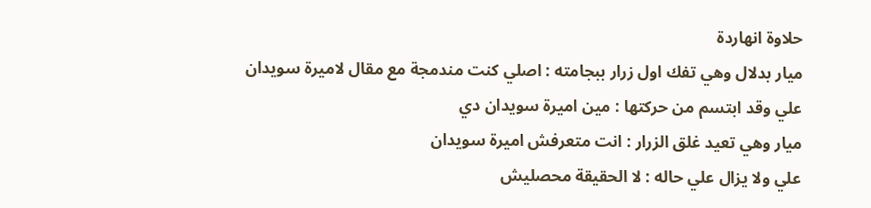حلاوة انهاردة
ميار بدلال وهي تفك اول زرار ببجامته : اصلي كنت مندمجة مع مقال لاميرة سويدان
علي وقد ابتسم من حركتها : مين اميرة سويدان دي
ميار وهي تعيد غلق الزرار : انت متعرفش اميرة سويدان
علي ولا يزال علي حاله : لا الحقيقة محصليش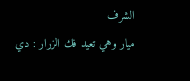الشرف
ميار وهي تعيد فك الزرار : دي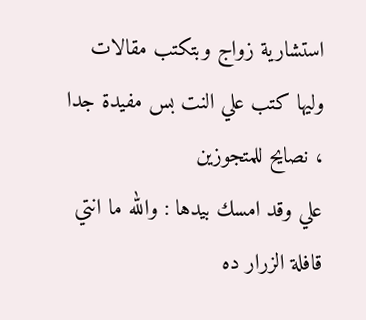استشارية زواج وبتكتب مقالات وليها كتب علي النت بس مفيدة جدا ، نصايح للمتجوزين
علي وقد امسك بيدها : والله ما انتي قافلة الزرار ده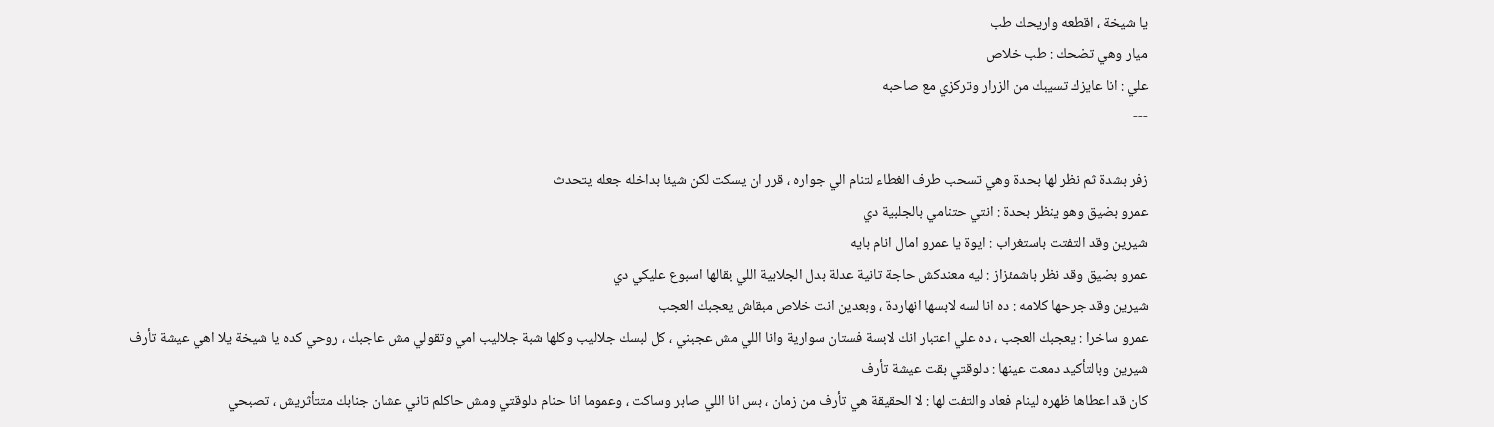يا شيخة ، اقطعه واريحك طب
ميار وهي تضحك : طب خلاص
علي : انا عايزك تسيبك من الزرار وتركزي مع صاحبه
---

زفر بشدة ثم نظر لها بحدة وهي تسحب طرف الغطاء لتنام الي جواره ، قرر ان يسكت لكن شيئا بداخله جعله يتحدث
عمرو بضيق وهو ينظر بحدة : انتي حتنامي بالجلبية دي
شيرين وقد التفتت باستغراب : ايوة يا عمرو امال انام بايه
عمرو بضيق وقد نظر باشمئزاز : ليه معندكش حاجة تانية عدلة بدل الجلابية اللي بقالها اسبوع عليكي دي
شيرين وقد جرحها كلامه : ده انا لسه لابسها انهاردة ، وبعدين انت خلاص مبقاش يعجبك العجب
عمرو ساخرا : يعجبك العجب ، ده علي اعتبار انك لابسة فستان سوارية وانا اللي مش عجبني ، كل لبسك جلاليب وكلها شبة جلاليب امي وتقولي مش عاجبك ، روحي كده يا شيخة يلا اهي عيشة تأرف
شيرين وبالتأكيد دمعت عينها : دلوقتي بقت عيشة تأرف
كان قد اعطاها ظهره لينام فعاد والتفت لها : لا الحقيقة هي تأرف من زمان ، بس انا اللي صابر وساكت ، وعموما انا حنام دلوقتي ومش حاكلم تاني عشان جنابك متتأثريش ، تصبحي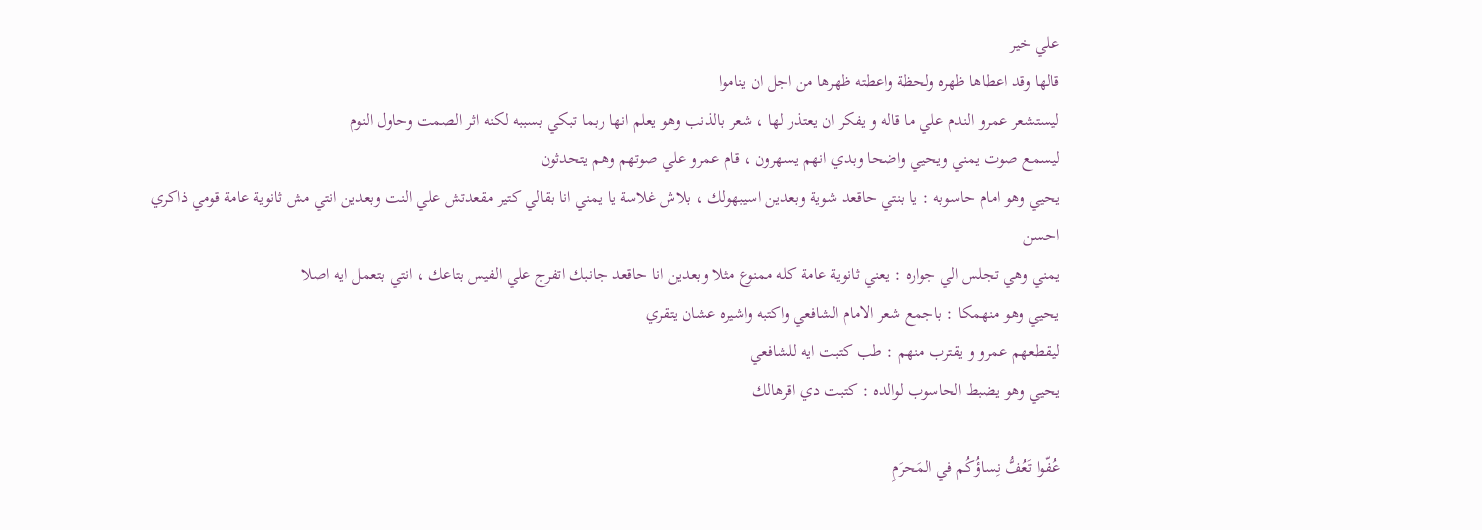علي خير
قالها وقد اعطاها ظهره ولحظة واعطته ظهرها من اجل ان يناموا
ليستشعر عمرو الندم علي ما قاله و يفكر ان يعتذر لها ، شعر بالذنب وهو يعلم انها ربما تبكي بسببه لكنه اثر الصمت وحاول النوم
ليسمع صوت يمني ويحيي واضحا وبدي انهم يسهرون ، قام عمرو علي صوتهم وهم يتحدثون
يحيي وهو امام حاسوبه : يا بنتي حاقعد شوية وبعدين اسيبهولك ، بلاش غلاسة يا يمني انا بقالي كتير مقعدتش علي النت وبعدين انتي مش ثانوية عامة قومي ذاكري احسن
يمني وهي تجلس الي جواره : يعني ثانوية عامة كله ممنوع مثلا وبعدين انا حاقعد جانبك اتفرج علي الفيس بتاعك ، انتي بتعمل ايه اصلا
يحيي وهو منهمكا : باجمع شعر الامام الشافعي واكتبه واشيره عشان يتقري
ليقطعهم عمرو و يقترب منهم : طب كتبت ايه للشافعي
يحيي وهو يضبط الحاسوب لوالده : كتبت دي اقرهالك

عُفّوا تَعُفُّ نِساؤُكُم في المَحرَمِ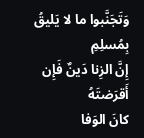وَتَجَنَّبوا ما لا يَليقُ بِمُسلِمِ
إِنَّ الزِنا دَينٌ فَإِن أَقرَضتَهُ
كانَ الوَفا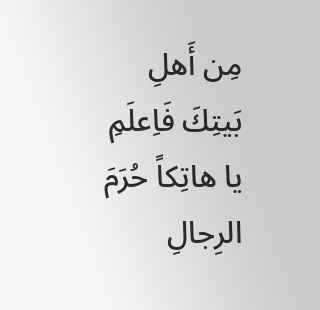مِن أَهلِ بَيتِكَ فَاِعلَمِ
يا هاتِكاً حُرَمَ الرِجالِ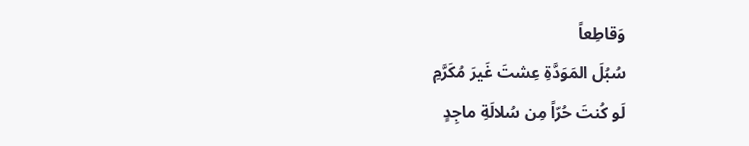وَقاطِعاً
سُبُلَ المَوَدَّةِ عِشتَ غَيرَ مُكَرَّمِ
لَو كُنتَ حُرّاً مِن سُلالَةِ ماجِدٍ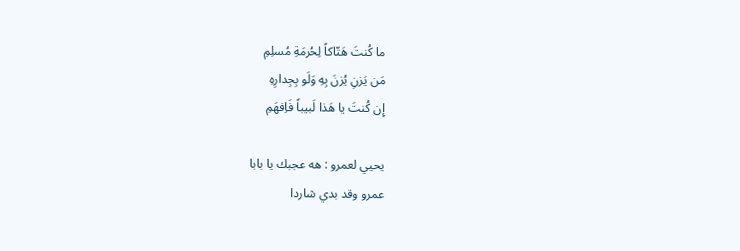ما كُنتَ هَتّاكاً لِحُرمَةِ مُسلِمِ
مَن يَزنِ يُزنَ بِهِ وَلَو بِجِدارِهِ
إِن كُنتَ يا هَذا لَبيباً فَاِفهَمِ

يحيي لعمرو : هه عجبك يا بابا
عمرو وقد بدي شاردا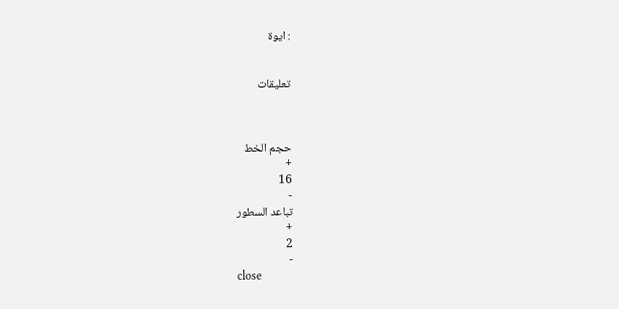: ايوة


تعليقات



حجم الخط
+
16
-
تباعد السطور
+
2
-
close